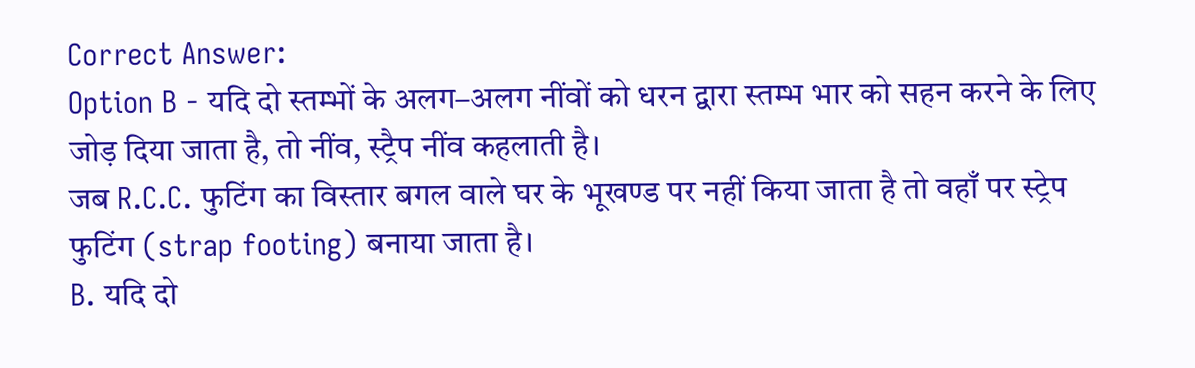Correct Answer:
Option B - यदि दो स्तम्भों के अलग–अलग नींवों को धरन द्वारा स्तम्भ भार को सहन करने के लिए जोड़ दिया जाता है, तो नींव, स्ट्रैप नींव कहलाती है।
जब R.C.C. फुटिंग का विस्तार बगल वाले घर के भूखण्ड पर नहीं किया जाता है तो वहाँ पर स्ट्रेप फुटिंग (strap footing) बनाया जाता है।
B. यदि दो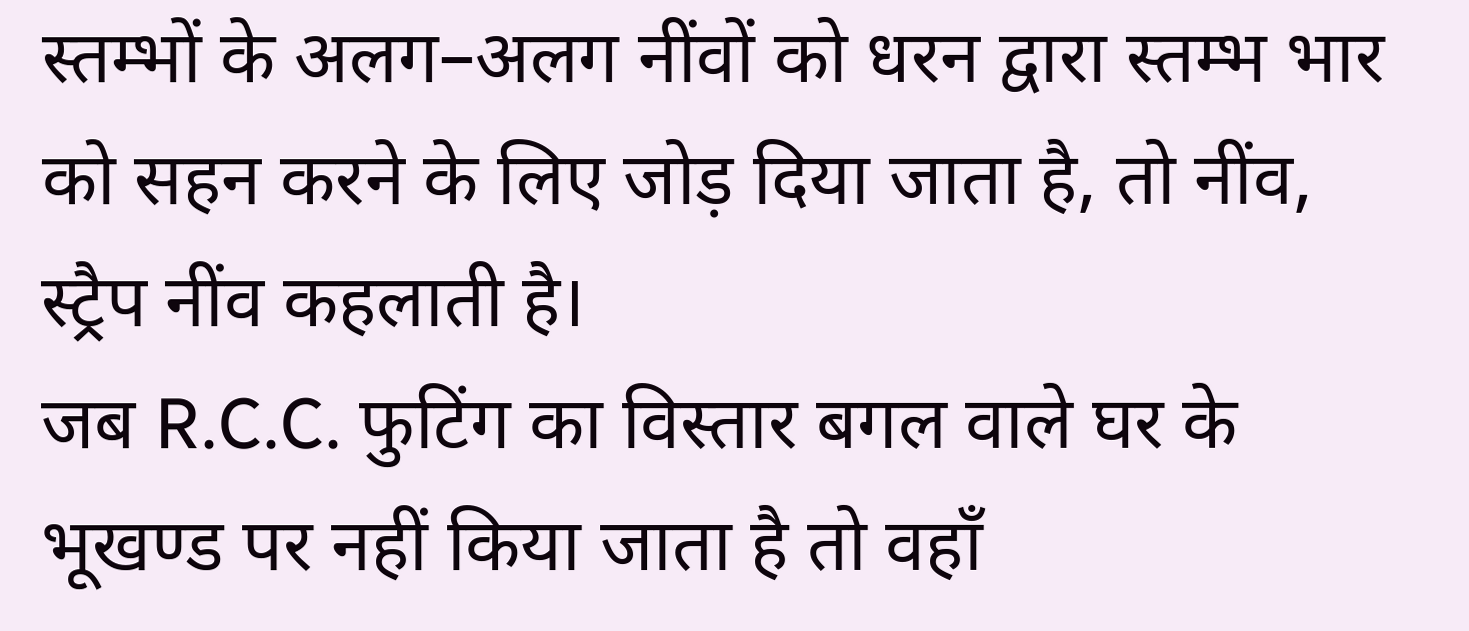स्तम्भों के अलग–अलग नींवों को धरन द्वारा स्तम्भ भार को सहन करने के लिए जोड़ दिया जाता है, तो नींव, स्ट्रैप नींव कहलाती है।
जब R.C.C. फुटिंग का विस्तार बगल वाले घर के भूखण्ड पर नहीं किया जाता है तो वहाँ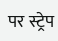पर स्ट्रेप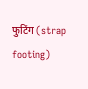फुटिंग (strap footing)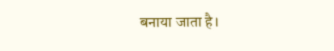बनाया जाता है।